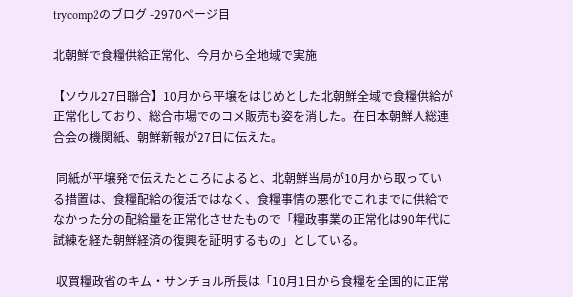trycomp2のブログ -2970ページ目

北朝鮮で食糧供給正常化、今月から全地域で実施

【ソウル27日聯合】10月から平壌をはじめとした北朝鮮全域で食糧供給が正常化しており、総合市場でのコメ販売も姿を消した。在日本朝鮮人総連合会の機関紙、朝鮮新報が27日に伝えた。

 同紙が平壌発で伝えたところによると、北朝鮮当局が10月から取っている措置は、食糧配給の復活ではなく、食糧事情の悪化でこれまでに供給でなかった分の配給量を正常化させたもので「糧政事業の正常化は90年代に試練を経た朝鮮経済の復興を証明するもの」としている。

 収買糧政省のキム・サンチョル所長は「10月1日から食糧を全国的に正常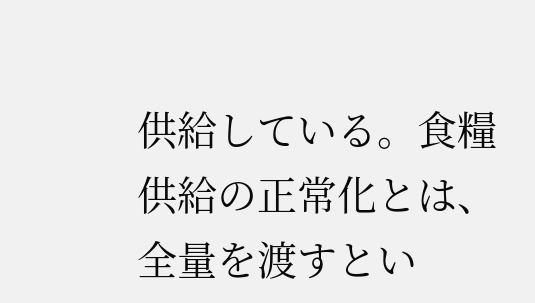供給している。食糧供給の正常化とは、全量を渡すとい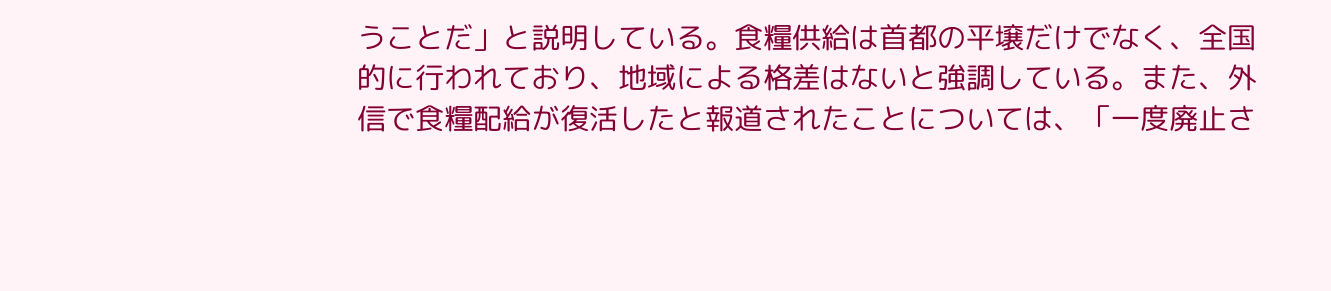うことだ」と説明している。食糧供給は首都の平壌だけでなく、全国的に行われており、地域による格差はないと強調している。また、外信で食糧配給が復活したと報道されたことについては、「一度廃止さ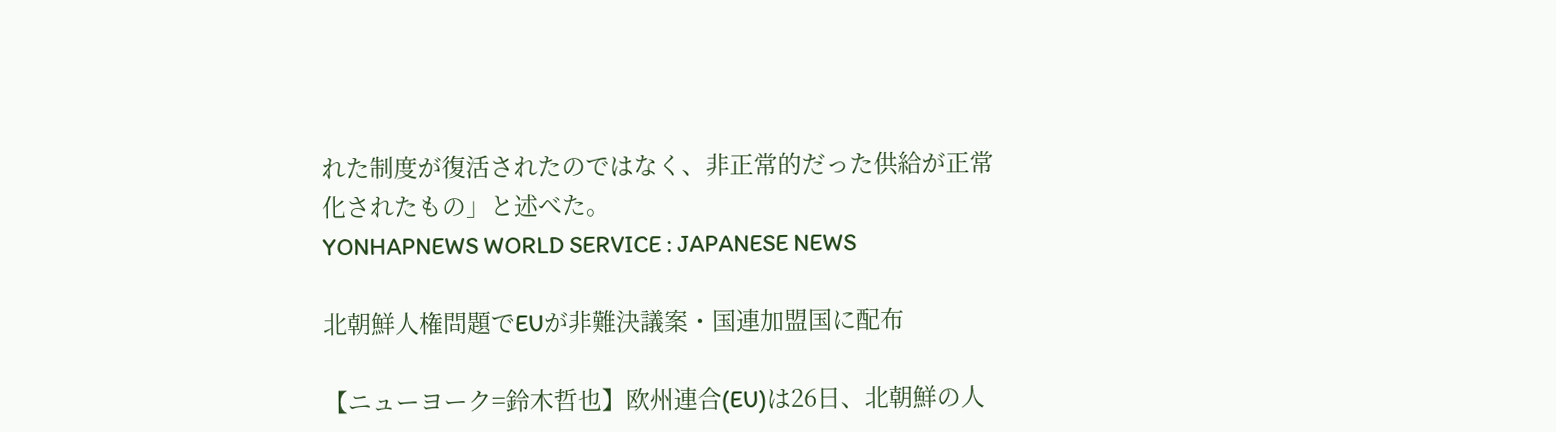れた制度が復活されたのではなく、非正常的だった供給が正常化されたもの」と述べた。
YONHAPNEWS WORLD SERVICE : JAPANESE NEWS

北朝鮮人権問題でEUが非難決議案・国連加盟国に配布

【ニューヨーク=鈴木哲也】欧州連合(EU)は26日、北朝鮮の人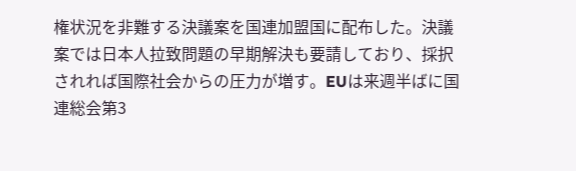権状況を非難する決議案を国連加盟国に配布した。決議案では日本人拉致問題の早期解決も要請しており、採択されれば国際社会からの圧力が増す。EUは来週半ばに国連総会第3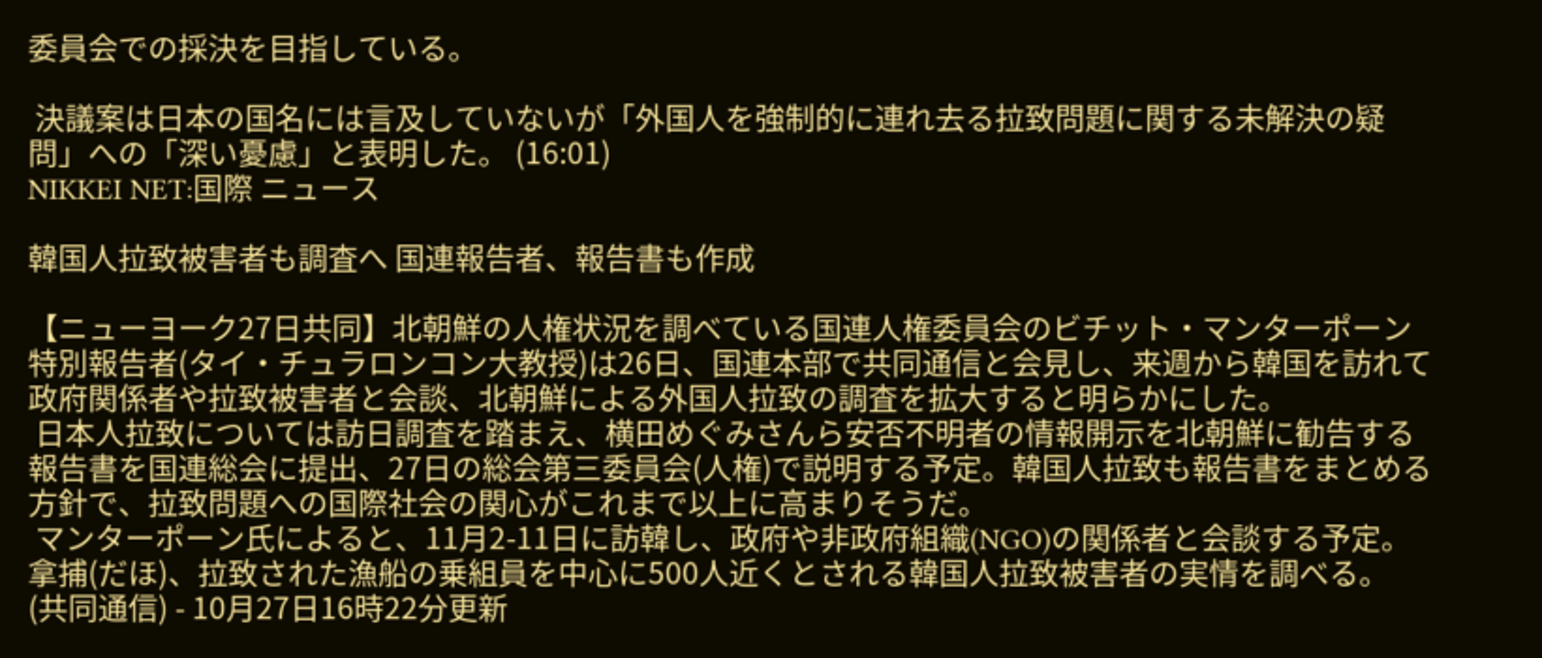委員会での採決を目指している。

 決議案は日本の国名には言及していないが「外国人を強制的に連れ去る拉致問題に関する未解決の疑問」への「深い憂慮」と表明した。 (16:01)
NIKKEI NET:国際 ニュース

韓国人拉致被害者も調査へ 国連報告者、報告書も作成

【ニューヨーク27日共同】北朝鮮の人権状況を調べている国連人権委員会のビチット・マンターポーン特別報告者(タイ・チュラロンコン大教授)は26日、国連本部で共同通信と会見し、来週から韓国を訪れて政府関係者や拉致被害者と会談、北朝鮮による外国人拉致の調査を拡大すると明らかにした。
 日本人拉致については訪日調査を踏まえ、横田めぐみさんら安否不明者の情報開示を北朝鮮に勧告する報告書を国連総会に提出、27日の総会第三委員会(人権)で説明する予定。韓国人拉致も報告書をまとめる方針で、拉致問題への国際社会の関心がこれまで以上に高まりそうだ。
 マンターポーン氏によると、11月2-11日に訪韓し、政府や非政府組織(NGO)の関係者と会談する予定。拿捕(だほ)、拉致された漁船の乗組員を中心に500人近くとされる韓国人拉致被害者の実情を調べる。
(共同通信) - 10月27日16時22分更新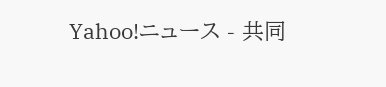Yahoo!ニュース - 共同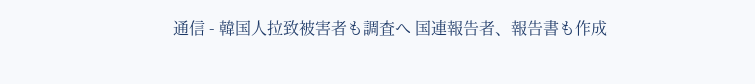通信 - 韓国人拉致被害者も調査へ 国連報告者、報告書も作成